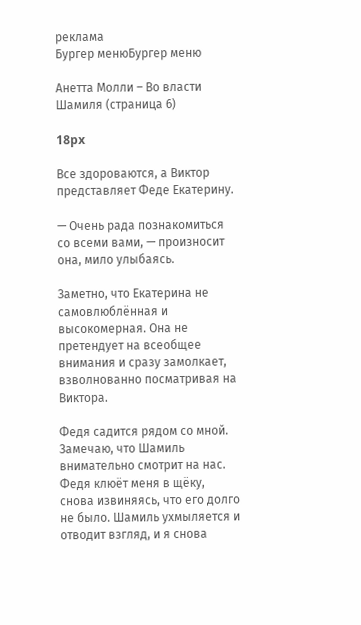реклама
Бургер менюБургер меню

Анетта Молли – Во власти Шамиля (страница 6)

18px

Все здороваются, а Виктор представляет Феде Екатерину.

— Очень рада познакомиться со всеми вами, — произносит она, мило улыбаясь.

Заметно, что Екатерина не самовлюблённая и высокомерная. Она не претендует на всеобщее внимания и сразу замолкает, взволнованно посматривая на Виктора.

Федя садится рядом со мной. Замечаю, что Шамиль внимательно смотрит на нас. Федя клюёт меня в щёку, снова извиняясь, что его долго не было. Шамиль ухмыляется и отводит взгляд, и я снова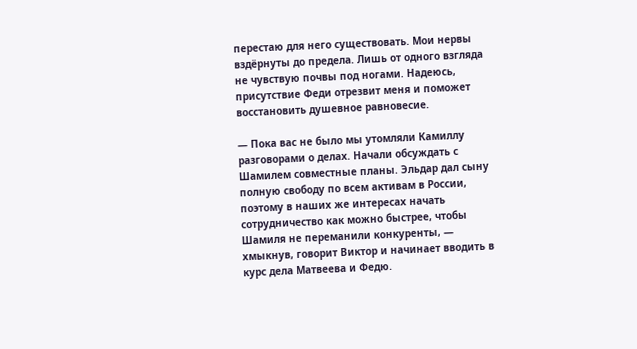перестаю для него существовать. Мои нервы вздёрнуты до предела. Лишь от одного взгляда не чувствую почвы под ногами. Надеюсь, присутствие Феди отрезвит меня и поможет восстановить душевное равновесие.

— Пока вас не было мы утомляли Камиллу разговорами о делах. Начали обсуждать с Шамилем совместные планы. Эльдар дал сыну полную свободу по всем активам в России, поэтому в наших же интересах начать сотрудничество как можно быстрее, чтобы Шамиля не переманили конкуренты, — хмыкнув, говорит Виктор и начинает вводить в курс дела Матвеева и Федю.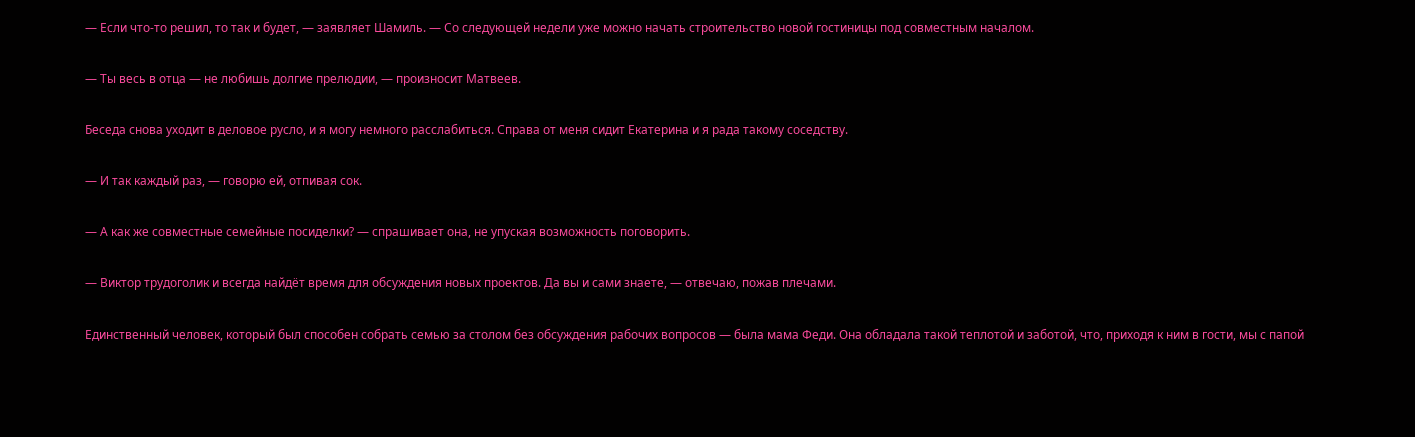— Если что-то решил, то так и будет, — заявляет Шамиль. — Со следующей недели уже можно начать строительство новой гостиницы под совместным началом.

— Ты весь в отца — не любишь долгие прелюдии, — произносит Матвеев.

Беседа снова уходит в деловое русло, и я могу немного расслабиться. Справа от меня сидит Екатерина и я рада такому соседству.

— И так каждый раз, — говорю ей, отпивая сок.

— А как же совместные семейные посиделки? — спрашивает она, не упуская возможность поговорить.

— Виктор трудоголик и всегда найдёт время для обсуждения новых проектов. Да вы и сами знаете, — отвечаю, пожав плечами.

Единственный человек, который был способен собрать семью за столом без обсуждения рабочих вопросов — была мама Феди. Она обладала такой теплотой и заботой, что, приходя к ним в гости, мы с папой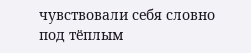чувствовали себя словно под тёплым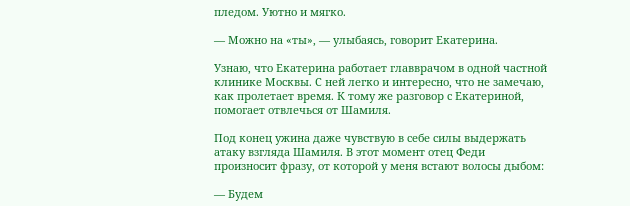пледом. Уютно и мягко.

— Можно на «ты», — улыбаясь, говорит Екатерина.

Узнаю, что Екатерина работает главврачом в одной частной клинике Москвы. С ней легко и интересно, что не замечаю, как пролетает время. К тому же разговор с Екатериной, помогает отвлечься от Шамиля.

Под конец ужина даже чувствую в себе силы выдержать атаку взгляда Шамиля. В этот момент отец Феди произносит фразу, от которой у меня встают волосы дыбом:

— Будем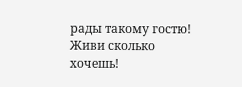рады такому гостю! Живи сколько хочешь!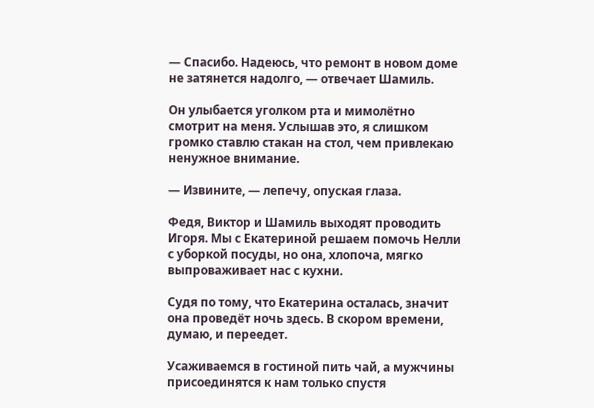— Спасибо. Надеюсь, что ремонт в новом доме не затянется надолго, — отвечает Шамиль.

Он улыбается уголком рта и мимолётно смотрит на меня. Услышав это, я слишком громко ставлю стакан на стол, чем привлекаю ненужное внимание.

— Извините, — лепечу, опуская глаза.

Федя, Виктор и Шамиль выходят проводить Игоря. Мы с Екатериной решаем помочь Нелли с уборкой посуды, но она, хлопоча, мягко выпроваживает нас с кухни.

Судя по тому, что Екатерина осталась, значит она проведёт ночь здесь. В скором времени, думаю, и переедет.

Усаживаемся в гостиной пить чай, а мужчины присоединятся к нам только спустя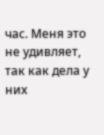час. Меня это не удивляет, так как дела у них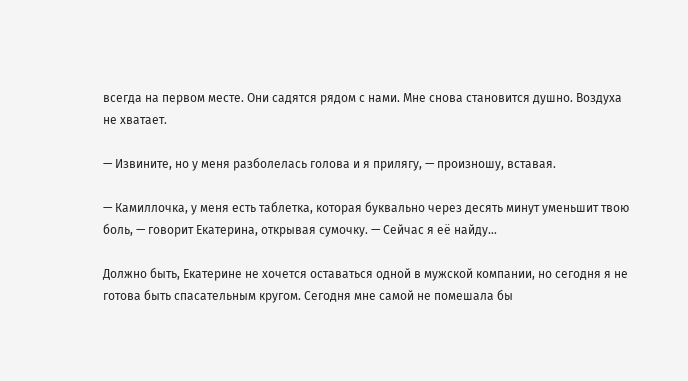всегда на первом месте. Они садятся рядом с нами. Мне снова становится душно. Воздуха не хватает.

— Извините, но у меня разболелась голова и я прилягу, — произношу, вставая.

— Камиллочка, у меня есть таблетка, которая буквально через десять минут уменьшит твою боль, — говорит Екатерина, открывая сумочку. — Сейчас я её найду…

Должно быть, Екатерине не хочется оставаться одной в мужской компании, но сегодня я не готова быть спасательным кругом. Сегодня мне самой не помешала бы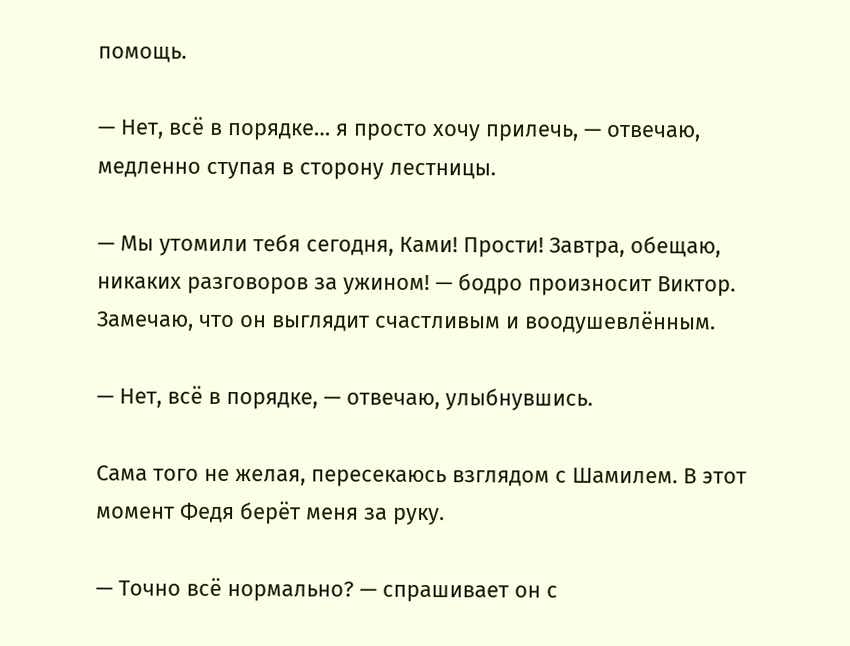помощь.

— Нет, всё в порядке… я просто хочу прилечь, — отвечаю, медленно ступая в сторону лестницы.

— Мы утомили тебя сегодня, Ками! Прости! Завтра, обещаю, никаких разговоров за ужином! — бодро произносит Виктор. Замечаю, что он выглядит счастливым и воодушевлённым.

— Нет, всё в порядке, — отвечаю, улыбнувшись.

Сама того не желая, пересекаюсь взглядом с Шамилем. В этот момент Федя берёт меня за руку.

— Точно всё нормально? — спрашивает он с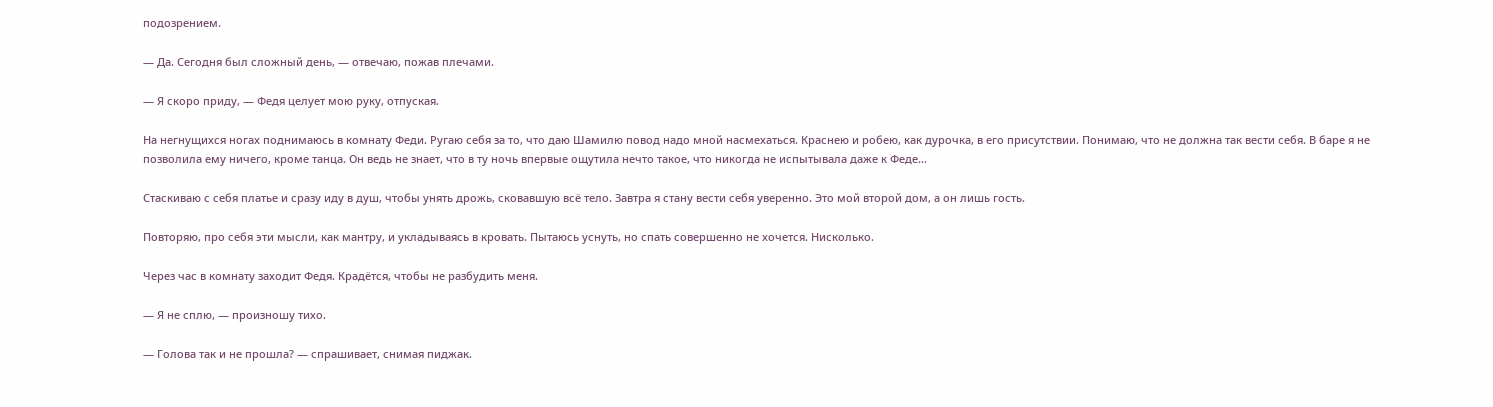подозрением.

— Да. Сегодня был сложный день, — отвечаю, пожав плечами.

— Я скоро приду, — Федя целует мою руку, отпуская.

На негнущихся ногах поднимаюсь в комнату Феди. Ругаю себя за то, что даю Шамилю повод надо мной насмехаться. Краснею и робею, как дурочка, в его присутствии. Понимаю, что не должна так вести себя. В баре я не позволила ему ничего, кроме танца. Он ведь не знает, что в ту ночь впервые ощутила нечто такое, что никогда не испытывала даже к Феде…

Стаскиваю с себя платье и сразу иду в душ, чтобы унять дрожь, сковавшую всё тело. Завтра я стану вести себя уверенно. Это мой второй дом, а он лишь гость.

Повторяю, про себя эти мысли, как мантру, и укладываясь в кровать. Пытаюсь уснуть, но спать совершенно не хочется. Нисколько.

Через час в комнату заходит Федя. Крадётся, чтобы не разбудить меня.

— Я не сплю, — произношу тихо.

— Голова так и не прошла? — спрашивает, снимая пиджак.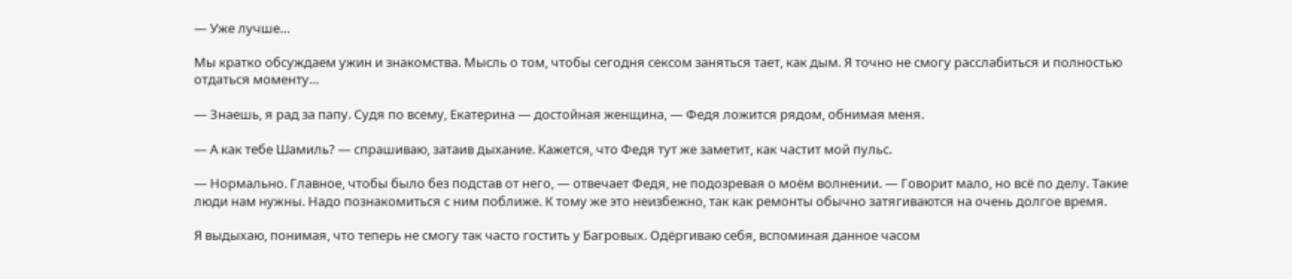— Уже лучше…

Мы кратко обсуждаем ужин и знакомства. Мысль о том, чтобы сегодня сексом заняться тает, как дым. Я точно не смогу расслабиться и полностью отдаться моменту…

— Знаешь, я рад за папу. Судя по всему, Екатерина — достойная женщина, — Федя ложится рядом, обнимая меня.

— А как тебе Шамиль? — спрашиваю, затаив дыхание. Кажется, что Федя тут же заметит, как частит мой пульс.

— Нормально. Главное, чтобы было без подстав от него, — отвечает Федя, не подозревая о моём волнении. — Говорит мало, но всё по делу. Такие люди нам нужны. Надо познакомиться с ним поближе. К тому же это неизбежно, так как ремонты обычно затягиваются на очень долгое время.

Я выдыхаю, понимая, что теперь не смогу так часто гостить у Багровых. Одёргиваю себя, вспоминая данное часом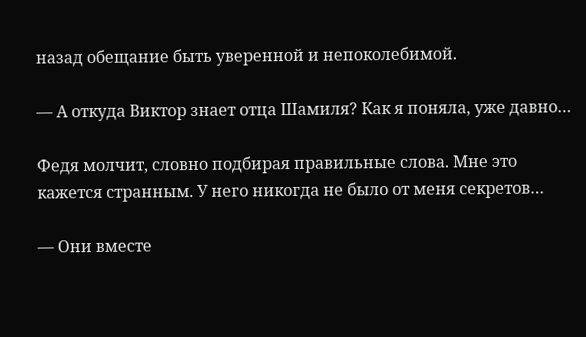назад обещание быть уверенной и непоколебимой.

— А откуда Виктор знает отца Шамиля? Как я поняла, уже давно…

Федя молчит, словно подбирая правильные слова. Мне это кажется странным. У него никогда не было от меня секретов…

— Они вместе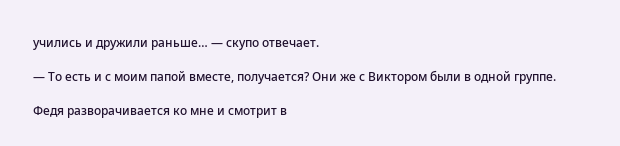учились и дружили раньше… — скупо отвечает.

— То есть и с моим папой вместе, получается? Они же с Виктором были в одной группе.

Федя разворачивается ко мне и смотрит в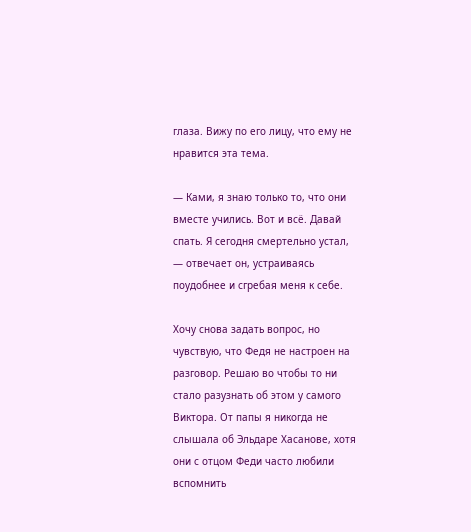глаза. Вижу по его лицу, что ему не нравится эта тема.

— Ками, я знаю только то, что они вместе учились. Вот и всё. Давай спать. Я сегодня смертельно устал, — отвечает он, устраиваясь поудобнее и сгребая меня к себе.

Хочу снова задать вопрос, но чувствую, что Федя не настроен на разговор. Решаю во чтобы то ни стало разузнать об этом у самого Виктора. От папы я никогда не слышала об Эльдаре Хасанове, хотя они с отцом Феди часто любили вспомнить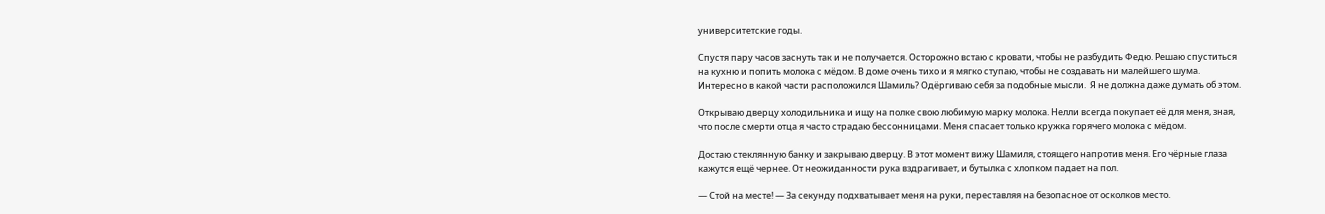университетские годы.

Спустя пару часов заснуть так и не получается. Осторожно встаю с кровати, чтобы не разбудить Федю. Решаю спуститься на кухню и попить молока с мёдом. В доме очень тихо и я мягко ступаю, чтобы не создавать ни малейшего шума. Интересно в какой части расположился Шамиль? Одёргиваю себя за подобные мысли.  Я не должна даже думать об этом.

Открываю дверцу холодильника и ищу на полке свою любимую марку молока. Нелли всегда покупает её для меня, зная, что после смерти отца я часто страдаю бессонницами. Меня спасает только кружка горячего молока с мёдом.

Достаю стеклянную банку и закрываю дверцу. В этот момент вижу Шамиля, стоящего напротив меня. Его чёрные глаза кажутся ещё чернее. От неожиданности рука вздрагивает, и бутылка с хлопком падает на пол.

— Стой на месте! — За секунду подхватывает меня на руки, переставляя на безопасное от осколков место.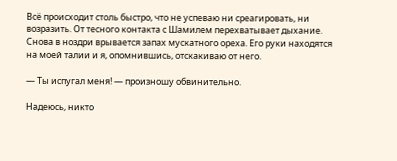Всё происходит столь быстро, что не успеваю ни среагировать, ни возразить. От тесного контакта с Шамилем перехватывает дыхание. Снова в ноздри врывается запах мускатного ореха. Его руки находятся на моей талии и я, опомнившись, отскакиваю от него.

— Ты испугал меня! — произношу обвинительно.

Надеюсь, никто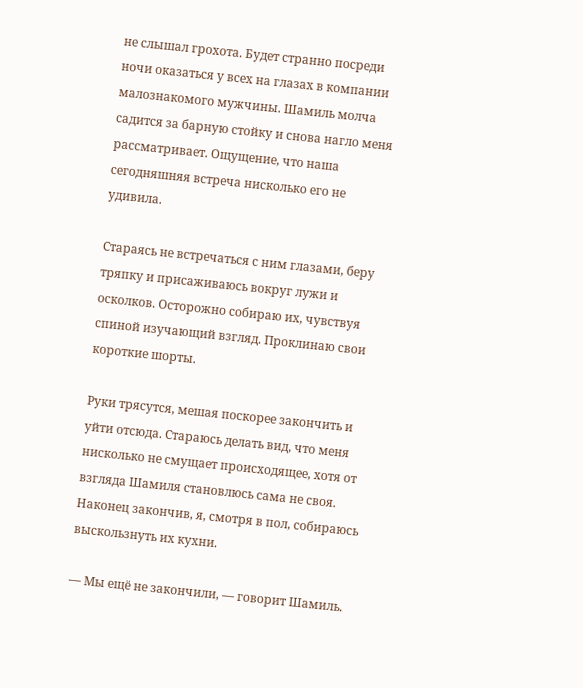не слышал грохота. Будет странно посреди ночи оказаться у всех на глазах в компании малознакомого мужчины. Шамиль молча садится за барную стойку и снова нагло меня рассматривает. Ощущение, что наша сегодняшняя встреча нисколько его не удивила.

Стараясь не встречаться с ним глазами, беру тряпку и присаживаюсь вокруг лужи и осколков. Осторожно собираю их, чувствуя спиной изучающий взгляд. Проклинаю свои короткие шорты.

Руки трясутся, мешая поскорее закончить и уйти отсюда. Стараюсь делать вид, что меня нисколько не смущает происходящее, хотя от взгляда Шамиля становлюсь сама не своя. Наконец закончив, я, смотря в пол, собираюсь выскользнуть их кухни.

— Мы ещё не закончили, — говорит Шамиль.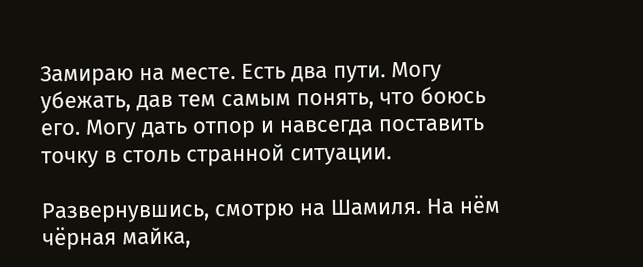Замираю на месте. Есть два пути. Могу убежать, дав тем самым понять, что боюсь его. Могу дать отпор и навсегда поставить точку в столь странной ситуации.

Развернувшись, смотрю на Шамиля. На нём чёрная майка,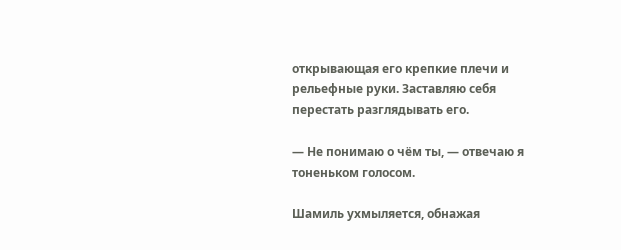открывающая его крепкие плечи и рельефные руки. Заставляю себя перестать разглядывать его.

— Не понимаю о чём ты, — отвечаю я тоненьком голосом.

Шамиль ухмыляется, обнажая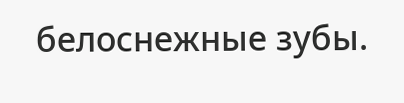белоснежные зубы.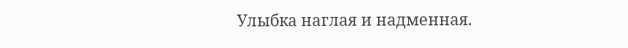Улыбка наглая и надменная.